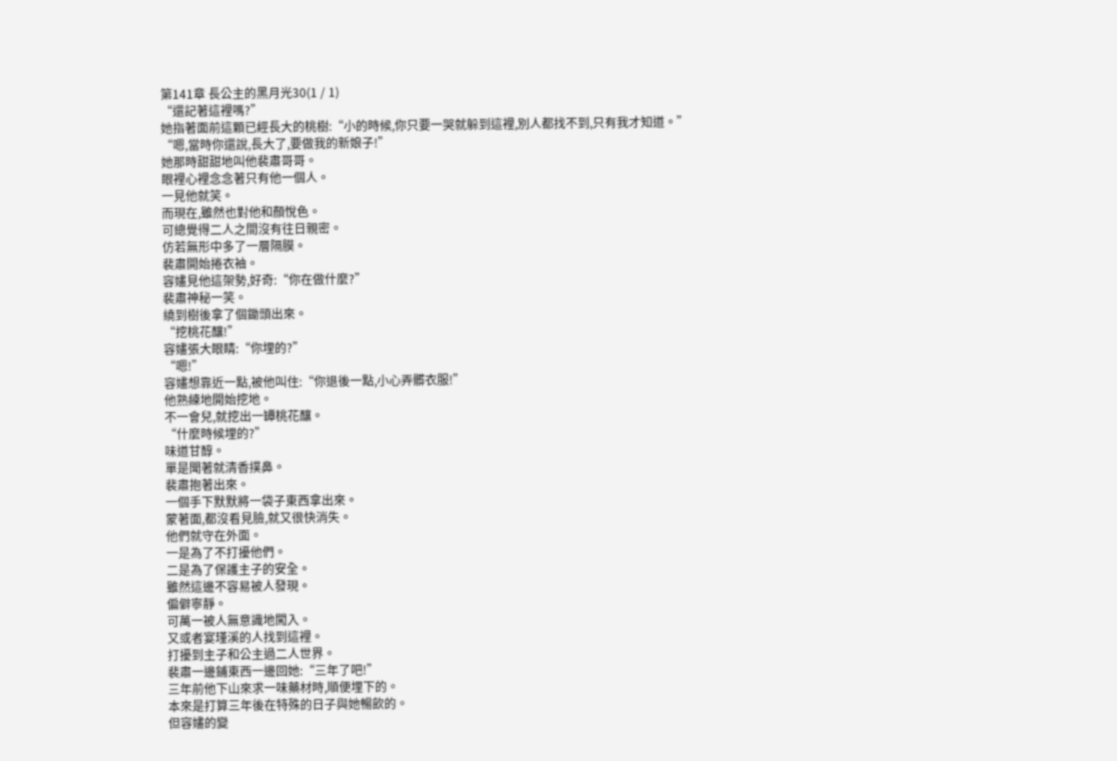第141章 長公主的黑月光30(1 / 1)
“還記著這裡嗎?”
她指著面前這顆已經長大的桃樹:“小的時候,你只要一哭就躲到這裡,別人都找不到,只有我才知道。”
“嗯,當時你還說,長大了,要做我的新娘子!”
她那時甜甜地叫他裴肅哥哥。
眼裡心裡念念著只有他一個人。
一見他就笑。
而現在,雖然也對他和顏悅色。
可總覺得二人之間沒有往日親密。
仿若無形中多了一層隔膜。
裴肅開始捲衣袖。
容嫿見他這架勢,好奇:“你在做什麼?”
裴肅神秘一笑。
繞到樹後拿了個鋤頭出來。
“挖桃花釀!”
容嫿張大眼睛:“你埋的?”
“嗯!”
容嫿想靠近一點,被他叫住:“你退後一點,小心弄髒衣服!”
他熟練地開始挖地。
不一會兒,就挖出一罈桃花釀。
“什麼時候埋的?”
味道甘醇。
單是聞著就清香撲鼻。
裴肅抱著出來。
一個手下默默將一袋子東西拿出來。
蒙著面,都沒看見臉,就又很快消失。
他們就守在外面。
一是為了不打擾他們。
二是為了保護主子的安全。
雖然這邊不容易被人發現。
偏僻寧靜。
可萬一被人無意識地闖入。
又或者宴瑾溪的人找到這裡。
打擾到主子和公主過二人世界。
裴肅一邊鋪東西一邊回她:“三年了吧!”
三年前他下山來求一味藥材時,順便埋下的。
本來是打算三年後在特殊的日子與她暢飲的。
但容嫿的變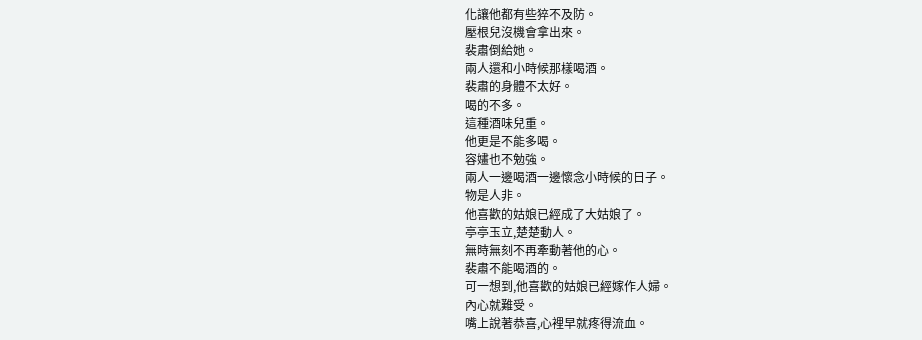化讓他都有些猝不及防。
壓根兒沒機會拿出來。
裴肅倒給她。
兩人還和小時候那樣喝酒。
裴肅的身體不太好。
喝的不多。
這種酒味兒重。
他更是不能多喝。
容嫿也不勉強。
兩人一邊喝酒一邊懷念小時候的日子。
物是人非。
他喜歡的姑娘已經成了大姑娘了。
亭亭玉立,楚楚動人。
無時無刻不再牽動著他的心。
裴肅不能喝酒的。
可一想到,他喜歡的姑娘已經嫁作人婦。
內心就難受。
嘴上說著恭喜,心裡早就疼得流血。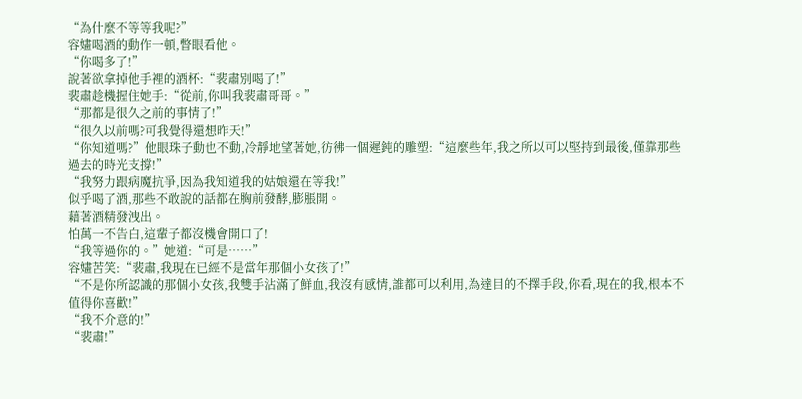“為什麼不等等我呢?”
容嫿喝酒的動作一頓,瞥眼看他。
“你喝多了!”
說著欲拿掉他手裡的酒杯:“裴肅別喝了!”
裴肅趁機握住她手:“從前,你叫我裴肅哥哥。”
“那都是很久之前的事情了!”
“很久以前嗎?可我覺得還想昨天!”
“你知道嗎?”他眼珠子動也不動,冷靜地望著她,彷彿一個遲鈍的雕塑:“這麼些年,我之所以可以堅持到最後,僅靠那些過去的時光支撐!”
“我努力跟病魔抗爭,因為我知道我的姑娘還在等我!”
似乎喝了酒,那些不敢說的話都在胸前發酵,膨脹開。
藉著酒精發洩出。
怕萬一不告白,這輩子都沒機會開口了!
“我等過你的。”她道:“可是……”
容嫿苦笑:“裴肅,我現在已經不是當年那個小女孩了!”
“不是你所認識的那個小女孩,我雙手沾滿了鮮血,我沒有感情,誰都可以利用,為達目的不擇手段,你看,現在的我,根本不值得你喜歡!”
“我不介意的!”
“裴肅!”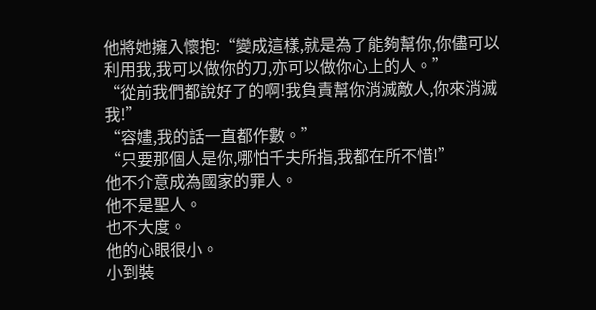他將她擁入懷抱:“變成這樣,就是為了能夠幫你,你儘可以利用我,我可以做你的刀,亦可以做你心上的人。”
“從前我們都說好了的啊!我負責幫你消滅敵人,你來消滅我!”
“容嫿,我的話一直都作數。”
“只要那個人是你,哪怕千夫所指,我都在所不惜!”
他不介意成為國家的罪人。
他不是聖人。
也不大度。
他的心眼很小。
小到裝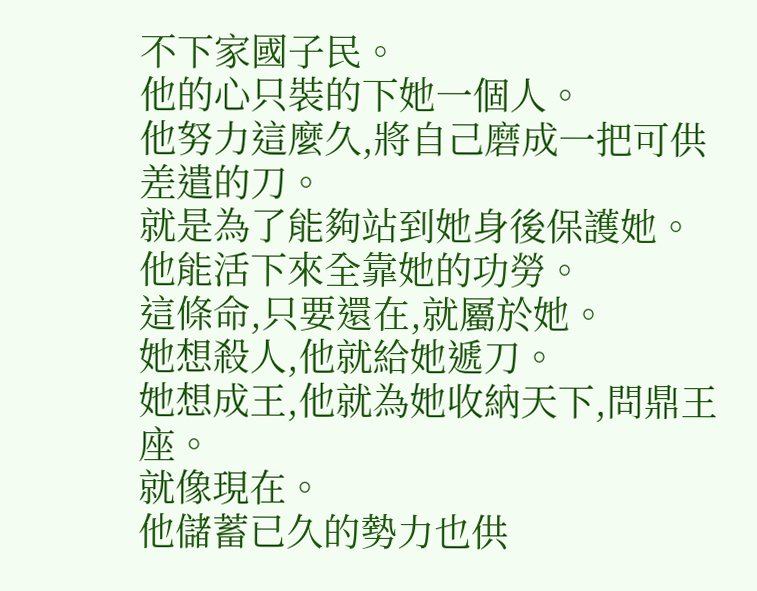不下家國子民。
他的心只裝的下她一個人。
他努力這麼久,將自己磨成一把可供差遣的刀。
就是為了能夠站到她身後保護她。
他能活下來全靠她的功勞。
這條命,只要還在,就屬於她。
她想殺人,他就給她遞刀。
她想成王,他就為她收納天下,問鼎王座。
就像現在。
他儲蓄已久的勢力也供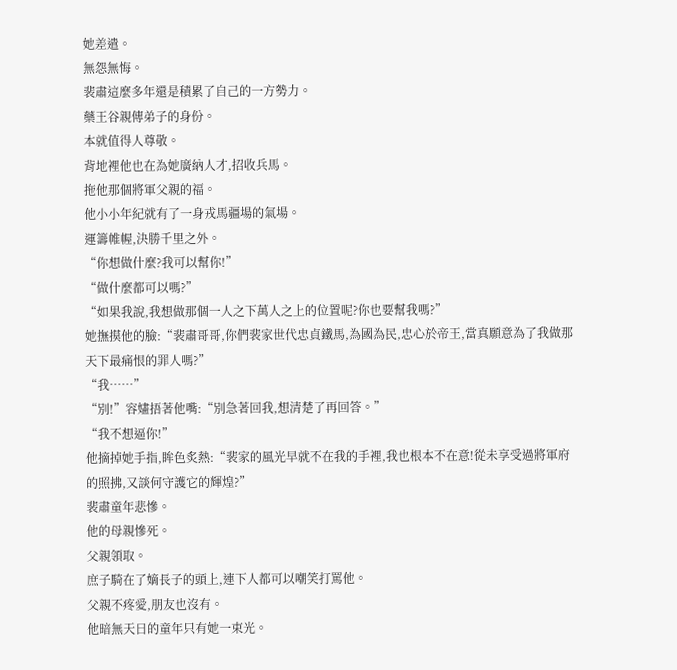她差遣。
無怨無悔。
裴肅這麼多年還是積累了自己的一方勢力。
藥王谷親傳弟子的身份。
本就值得人尊敬。
背地裡他也在為她廣納人才,招收兵馬。
拖他那個將軍父親的福。
他小小年紀就有了一身戎馬疆場的氣場。
運籌帷幄,決勝千里之外。
“你想做什麼?我可以幫你!”
“做什麼都可以嗎?”
“如果我說,我想做那個一人之下萬人之上的位置呢?你也要幫我嗎?”
她撫摸他的臉:“裴肅哥哥,你們裴家世代忠貞鐵馬,為國為民,忠心於帝王,當真願意為了我做那天下最痛恨的罪人嗎?”
“我……”
“別!”容嫿捂著他嘴:“別急著回我,想清楚了再回答。”
“我不想逼你!”
他摘掉她手指,眸色炙熱:“裴家的風光早就不在我的手裡,我也根本不在意!從未享受過將軍府的照拂,又談何守護它的輝煌?”
裴肅童年悲慘。
他的母親慘死。
父親領取。
庶子騎在了嫡長子的頭上,連下人都可以嘲笑打罵他。
父親不疼愛,朋友也沒有。
他暗無天日的童年只有她一束光。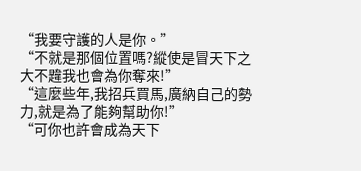“我要守護的人是你。”
“不就是那個位置嗎?縱使是冒天下之大不韙我也會為你奪來!”
“這麼些年,我招兵買馬,廣納自己的勢力,就是為了能夠幫助你!”
“可你也許會成為天下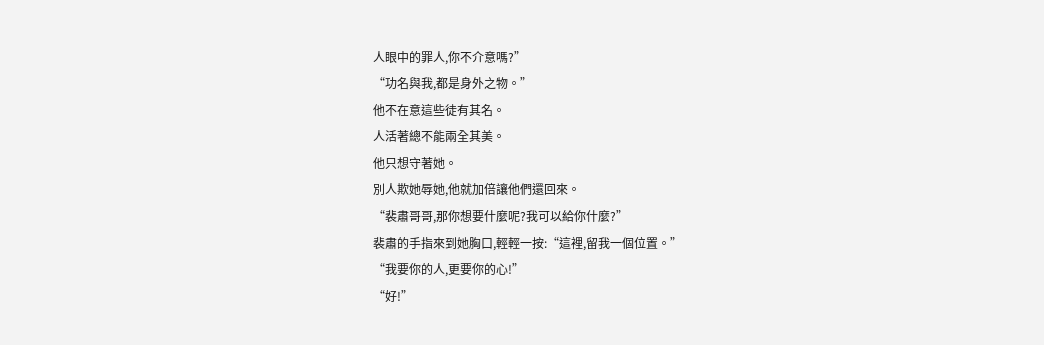人眼中的罪人,你不介意嗎?”
“功名與我,都是身外之物。”
他不在意這些徒有其名。
人活著總不能兩全其美。
他只想守著她。
別人欺她辱她,他就加倍讓他們還回來。
“裴肅哥哥,那你想要什麼呢?我可以給你什麼?”
裴肅的手指來到她胸口,輕輕一按:“這裡,留我一個位置。”
“我要你的人,更要你的心!”
“好!”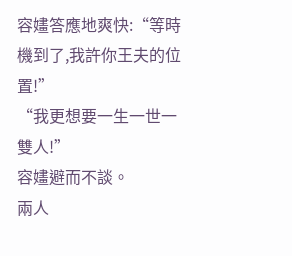容嫿答應地爽快:“等時機到了,我許你王夫的位置!”
“我更想要一生一世一雙人!”
容嫿避而不談。
兩人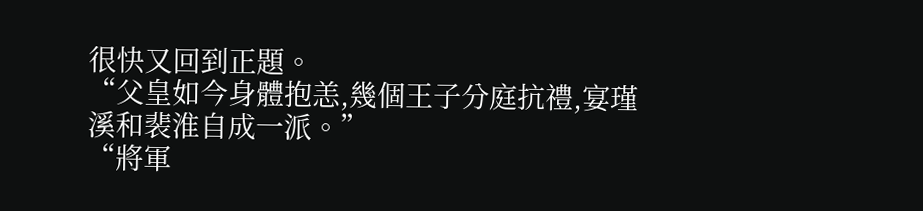很快又回到正題。
“父皇如今身體抱恙,幾個王子分庭抗禮,宴瑾溪和裴淮自成一派。”
“將軍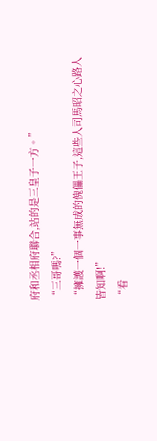府和丞相府聯合,站的是三皇子一方。”
“三哥嗎?”
“擁護一個一事無成的傀儡王子,這些人司馬昭之心路人皆知啊!”
“看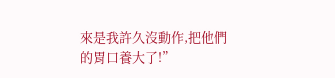來是我許久沒動作,把他們的胃口養大了!”